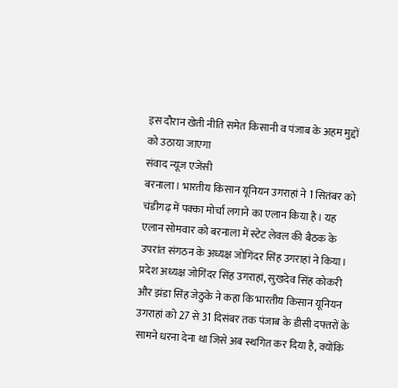इस दौरान खेती नीति समेत किसानी व पंजाब के अहम मुद्दों को उठाया जाएगा
संवाद न्यूज एजेंसी
बरनाला। भारतीय किसान यूनियन उगराहां ने 1 सितंबर को चंडीगढ़ में पक्का मोर्चा लगाने का एलान किया है। यह एलान सोमवार को बरनाला में स्टेट लेवल की बैठक के उपरांत संगठन के अध्यक्ष जोगिंदर सिंह उगराहां ने किया।
प्रदेश अध्यक्ष जोगिंदर सिंह उगराहां, सुखदेव सिंह कोकरी और झंडा सिंह जेठुके ने कहा कि भारतीय किसान यूनियन उगराहां को 27 से 31 दिसंबर तक पंजाब के डीसी दफ्तरों के सामने धरना देना था जिसे अब स्थगित कर दिया है, क्योंकि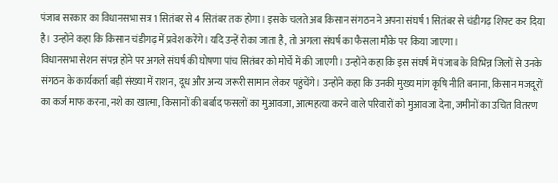पंजाब सरकार का विधानसभा सत्र 1 सितंबर से 4 सितंबर तक होगा। इसके चलते अब किसान संगठन ने अपना संघर्ष 1 सितंबर से चंडीगढ़ शिफ्ट कर दिया है। उन्होंने कहा कि किसान चंडीगढ़ में प्रवेश करेंगे। यदि उन्हें रोका जाता है, तो अगला संघर्ष का फैसला मौके पर किया जाएगा।
विधानसभा सेशन संपन्न होने पर अगले संघर्ष की घोषणा पांच सितंबर को मोर्चे में की जाएगी। उन्होंने कहा कि इस संघर्ष में पंजाब के विभिन्न जिलों से उनके संगठन के कार्यकर्ता बड़ी संख्या में राशन, दूध और अन्य जरूरी सामान लेकर पहुंचेंगे। उन्होंने कहा कि उनकी मुख्य मांग कृषि नीति बनाना, किसान मजदूरों का कर्ज माफ करना, नशे का खात्मा, किसानों की बर्बाद फसलों का मुआवजा, आत्महत्या करने वाले परिवारों को मुआवजा देना, जमीनों का उचित वितरण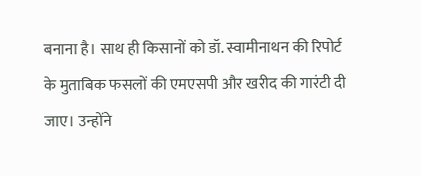बनाना है। साथ ही किसानों को डॉ. स्वामीनाथन की रिपोर्ट के मुताबिक फसलों की एमएसपी और खरीद की गारंटी दी जाए। उन्होंने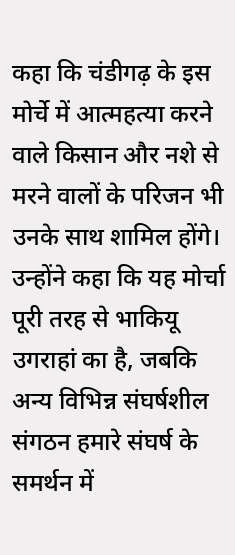कहा कि चंडीगढ़ के इस मोर्चे में आत्महत्या करने वाले किसान और नशे से मरने वालों के परिजन भी उनके साथ शामिल होंगे। उन्होंने कहा कि यह मोर्चा पूरी तरह से भाकियू उगराहां का है, जबकि अन्य विभिन्न संघर्षशील संगठन हमारे संघर्ष के समर्थन में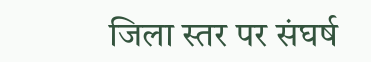जिला स्तर पर संघर्ष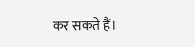कर सकते हैं।